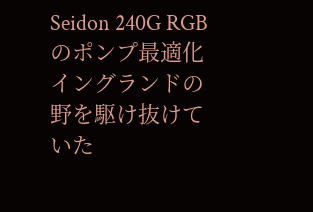Seidon 240G RGBのポンプ最適化
イングランドの野を駆け抜けていた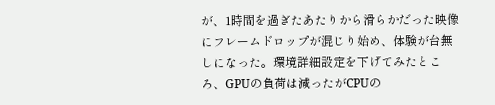が、1時間を過ぎたあたりから滑らかだった映像にフレームドロップが混じり始め、体験が台無しになった。環境詳細設定を下げてみたところ、GPUの負荷は減ったがCPUの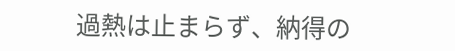過熱は止まらず、納得の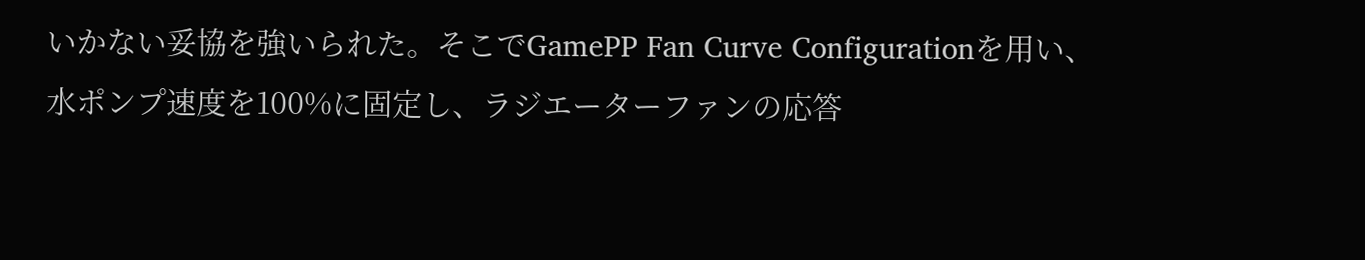いかない妥協を強いられた。そこでGamePP Fan Curve Configurationを用い、水ポンプ速度を100%に固定し、ラジエーターファンの応答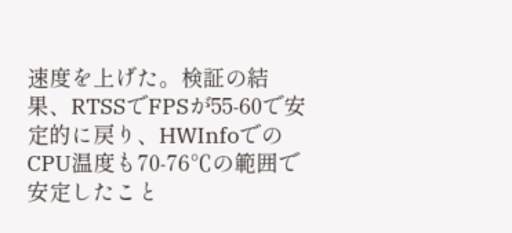速度を上げた。検証の結果、RTSSでFPSが55-60で安定的に戻り、HWInfoでのCPU温度も70-76℃の範囲で安定したこと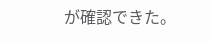が確認できた。